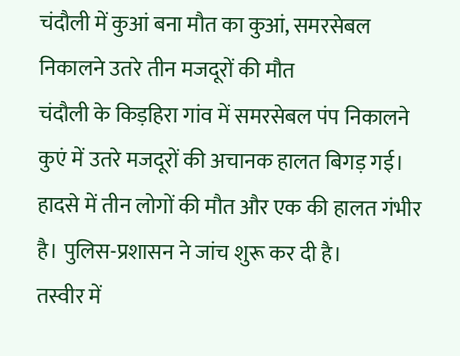चंदौली में कुआं बना मौत का कुआं, समरसेबल निकालने उतरे तीन मजदूरों की मौत
चंदौली के किड़हिरा गांव में समरसेबल पंप निकालने कुएं में उतरे मजदूरों की अचानक हालत बिगड़ गई। हादसे में तीन लोगों की मौत और एक की हालत गंभीर है। पुलिस-प्रशासन ने जांच शुरू कर दी है।
तस्वीर में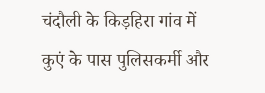चंदौली के किड़हिरा गांव में कुएं के पास पुलिसकर्मी और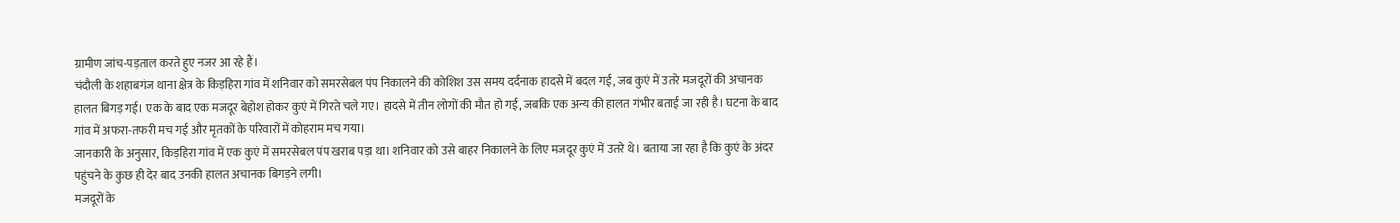ग्रामीण जांच-पड़ताल करते हुए नजर आ रहे हैं।
चंदौली के शहाबगंज थाना क्षेत्र के किड़हिरा गांव में शनिवार को समरसेबल पंप निकालने की कोशिश उस समय दर्दनाक हादसे में बदल गई, जब कुएं में उतरे मजदूरों की अचानक हालत बिगड़ गई। एक के बाद एक मजदूर बेहोश होकर कुएं में गिरते चले गए। हादसे में तीन लोगों की मौत हो गई, जबकि एक अन्य की हालत गंभीर बताई जा रही है। घटना के बाद गांव में अफरा-तफरी मच गई और मृतकों के परिवारों में कोहराम मच गया।
जानकारी के अनुसार, किड़हिरा गांव में एक कुएं में समरसेबल पंप खराब पड़ा था। शनिवार को उसे बाहर निकालने के लिए मजदूर कुएं में उतरे थे। बताया जा रहा है कि कुएं के अंदर पहुंचने के कुछ ही देर बाद उनकी हालत अचानक बिगड़ने लगी।
मजदूरों के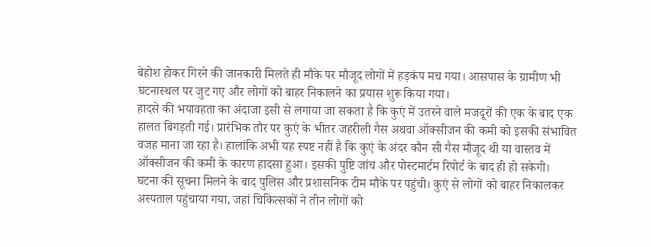बेहोश होकर गिरने की जानकारी मिलते ही मौके पर मौजूद लोगों में हड़कंप मच गया। आसपास के ग्रामीण भी घटनास्थल पर जुट गए और लोगों को बाहर निकालने का प्रयास शुरू किया गया।
हादसे की भयावहता का अंदाजा इसी से लगाया जा सकता है कि कुएं में उतरने वाले मजदूरों की एक के बाद एक हालत बिगड़ती गई। प्रारंभिक तौर पर कुएं के भीतर जहरीली गैस अथवा ऑक्सीजन की कमी को इसकी संभावित वजह माना जा रहा है। हालांकि अभी यह स्पष्ट नहीं है कि कुएं के अंदर कौन सी गैस मौजूद थी या वास्तव में ऑक्सीजन की कमी के कारण हादसा हुआ। इसकी पुष्टि जांच और पोस्टमार्टम रिपोर्ट के बाद ही हो सकेगी।
घटना की सूचना मिलने के बाद पुलिस और प्रशासनिक टीम मौके पर पहुंची। कुएं से लोगों को बाहर निकालकर अस्पताल पहुंचाया गया, जहां चिकित्सकों ने तीन लोगों को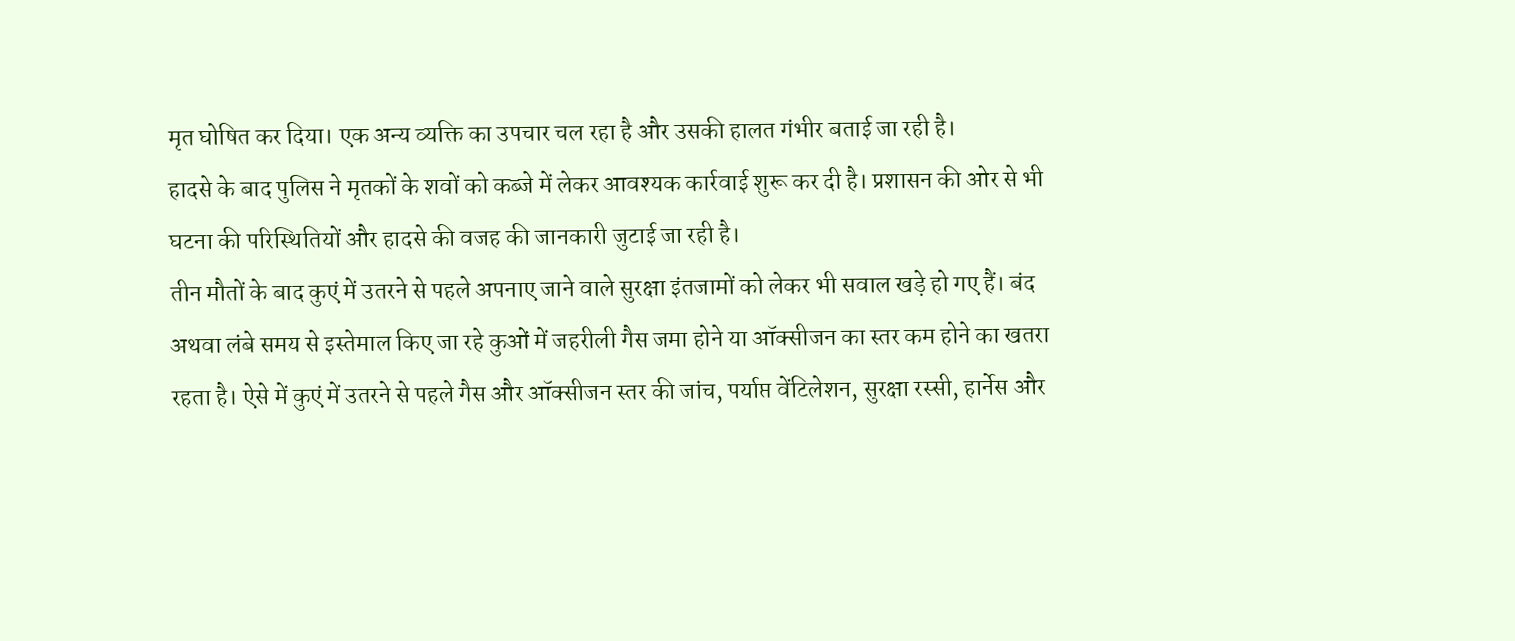मृत घोषित कर दिया। एक अन्य व्यक्ति का उपचार चल रहा है और उसकी हालत गंभीर बताई जा रही है।
हादसे के बाद पुलिस ने मृतकों के शवों को कब्जे में लेकर आवश्यक कार्रवाई शुरू कर दी है। प्रशासन की ओर से भी घटना की परिस्थितियों और हादसे की वजह की जानकारी जुटाई जा रही है।
तीन मौतों के बाद कुएं में उतरने से पहले अपनाए जाने वाले सुरक्षा इंतजामों को लेकर भी सवाल खड़े हो गए हैं। बंद अथवा लंबे समय से इस्तेमाल किए जा रहे कुओं में जहरीली गैस जमा होने या ऑक्सीजन का स्तर कम होने का खतरा रहता है। ऐसे में कुएं में उतरने से पहले गैस और ऑक्सीजन स्तर की जांच, पर्याप्त वेंटिलेशन, सुरक्षा रस्सी, हार्नेस और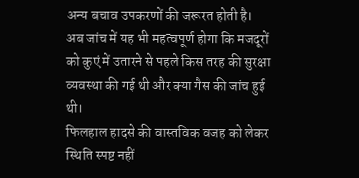अन्य बचाव उपकरणों की जरूरत होती है। अब जांच में यह भी महत्वपूर्ण होगा कि मजदूरों को कुएं में उतारने से पहले किस तरह की सुरक्षा व्यवस्था की गई थी और क्या गैस की जांच हुई थी।
फिलहाल हादसे की वास्तविक वजह को लेकर स्थिति स्पष्ट नहीं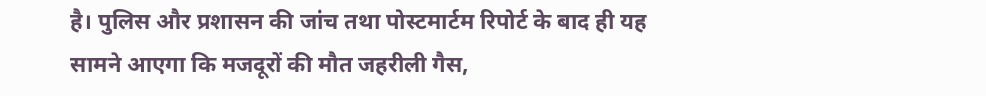है। पुलिस और प्रशासन की जांच तथा पोस्टमार्टम रिपोर्ट के बाद ही यह सामने आएगा कि मजदूरों की मौत जहरीली गैस,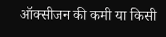ऑक्सीजन की कमी या किसी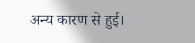अन्य कारण से हुई।